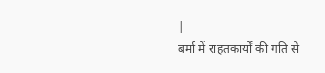|
बर्मा में राहतकार्यों की गति से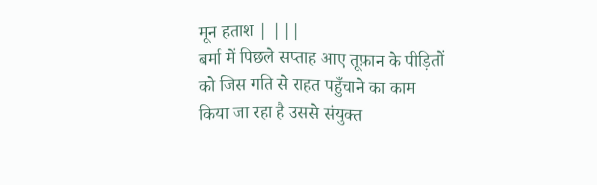मून हताश | |||
बर्मा में पिछले सप्ताह आए तूफ़ान के पीड़ितों को जिस गति से राहत पहुँचाने का काम किया जा रहा है उससे संयुक्त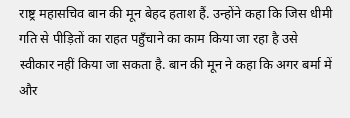राष्ट्र महासचिव बान की मून बेहद हताश हैं. उन्होंने कहा कि जिस धीमी गति से पीड़ितों का राहत पहुँचाने का काम किया जा रहा है उसे स्वीकार नहीं किया जा सकता है. बान की मून ने कहा कि अगर बर्मा में और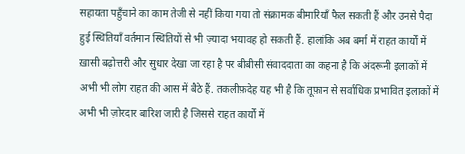सहायता पहुँचाने का काम तेजी से नहीं किया गया तो संक्रामक बीमारियाँ फैल सकती हैं और उनसे पैदा हुई स्थितियाँ वर्तमान स्थितियों से भी ज़्यादा भयावह हो सकती हैं. हालांकि अब बर्मा में राहत कार्यों में ख़ासी बढ़ोत्तरी और सुधार देखा जा रहा है पर बीबीसी संवाददाता का कहना है कि अंदरूनी इलाकों में अभी भी लोग राहत की आस में बैठे हैं. तकलीफ़देह यह भी है कि तूफ़ान से सर्वाधिक प्रभावित इलाकों में अभी भी ज़ोरदार बारिश जारी है जिससे राहत कार्यों में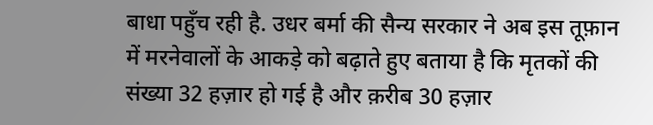बाधा पहुँच रही है. उधर बर्मा की सैन्य सरकार ने अब इस तूफ़ान में मरनेवालों के आकड़े को बढ़ाते हुए बताया है कि मृतकों की संख्या 32 हज़ार हो गई है और क़रीब 30 हज़ार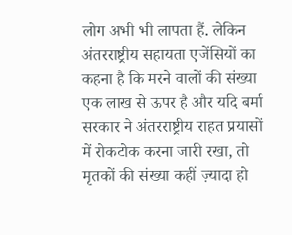लोग अभी भी लापता हैं. लेकिन अंतरराष्ट्रीय सहायता एजेंसियों का कहना है कि मरने वालों की संख्या एक लाख से ऊपर है और यदि बर्मा सरकार ने अंतरराष्ट्रीय राहत प्रयासों में रोकटोक करना जारी रखा, तो मृतकों की संख्या कहीं ज़्यादा हो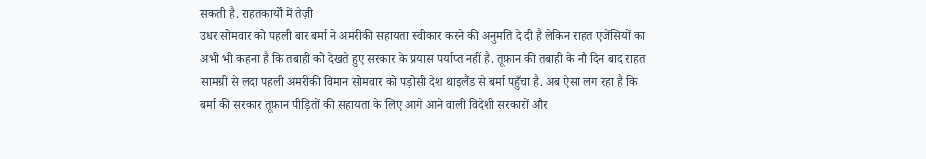सकती है. राहतकार्यों में तेज़ी
उधर सोमवार को पहली बार बर्मा ने अमरीकी सहायता स्वीकार करने की अनुमति दे दी है लेकिन राहत एजेंसियों का अभी भी कहना है कि तबाही को देखते हुए सरकार के प्रयास पर्याप्त नहीं है. तूफ़ान की तबाही के नौ दिन बाद राहत सामग्री से लदा पहली अमरीकी विमान सोमवार को पड़ोसी देश थाइलैंड से बर्मा पहुँचा है. अब ऐसा लग रहा है कि बर्मा की सरकार तूफ़ान पीड़ितों की सहायता के लिए आगे आने वाली विदेशी सरकारों और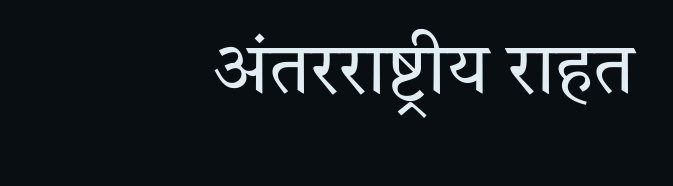अंतरराष्ट्रीय राहत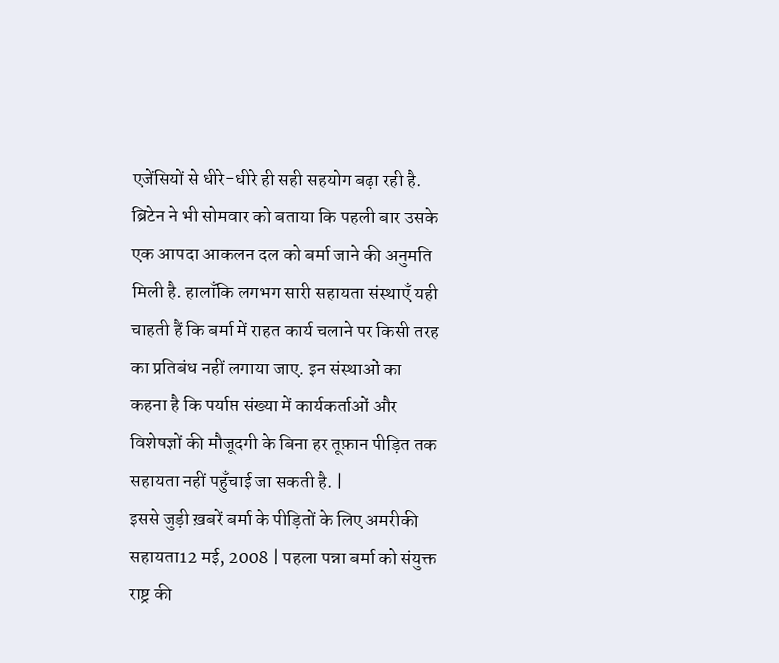एजेंसियों से धीरे-धीरे ही सही सहयोग बढ़ा रही है. ब्रिटेन ने भी सोमवार को बताया कि पहली बार उसके एक आपदा आकलन दल को बर्मा जाने की अनुमति मिली है. हालाँकि लगभग सारी सहायता संस्थाएँ यही चाहती हैं कि बर्मा में राहत कार्य चलाने पर किसी तरह का प्रतिबंध नहीं लगाया जाए. इन संस्थाओं का कहना है कि पर्याप्त संख्या में कार्यकर्ताओं और विशेषज्ञों की मौजूदगी के बिना हर तूफ़ान पीड़ित तक सहायता नहीं पहुँचाई जा सकती है. |
इससे जुड़ी ख़बरें बर्मा के पीड़ितों के लिए अमरीकी सहायता12 मई, 2008 | पहला पन्ना बर्मा को संयुक्त राष्ट्र की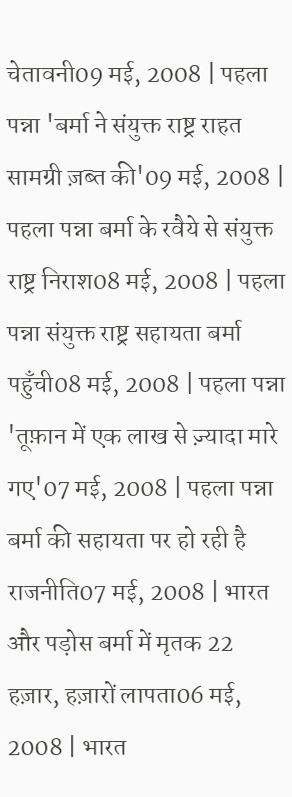चेतावनी09 मई, 2008 | पहला पन्ना 'बर्मा ने संयुक्त राष्ट्र राहत सामग्री ज़ब्त की'09 मई, 2008 | पहला पन्ना बर्मा के रवैये से संयुक्त राष्ट्र निराश08 मई, 2008 | पहला पन्ना संयुक्त राष्ट्र सहायता बर्मा पहुँची08 मई, 2008 | पहला पन्ना 'तूफ़ान में एक लाख से ज़्यादा मारे गए'07 मई, 2008 | पहला पन्ना बर्मा की सहायता पर हो रही है राजनीति07 मई, 2008 | भारत और पड़ोस बर्मा में मृतक 22 हज़ार, हज़ारों लापता06 मई, 2008 | भारत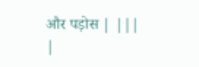और पड़ोस | |||
|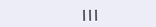|||